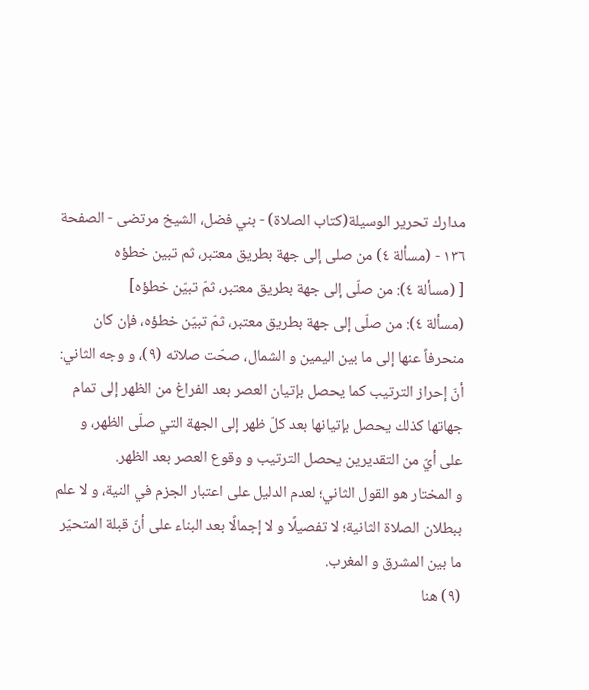مدارك تحرير الوسيلة(كتاب الصلاة) - بني فضل، الشيخ مرتضى - الصفحة ١٣٦ - (مسألة ٤) من صلى إلى جهة بطريق معتبر، ثم تبين خطؤه
[ (مسألة ٤): من صلّى إلى جهة بطريق معتبر، ثمّ تبيّن خطؤه]
(مسألة ٤): من صلّى إلى جهة بطريق معتبر، ثمّ تبيّن خطؤه، فإن كان منحرفاً عنها إلى ما بين اليمين و الشمال، صحّت صلاته (٩)، و وجه الثاني: أنّ إحراز الترتيب كما يحصل بإتيان العصر بعد الفراغ من الظهر إلى تمام جهاتها كذلك يحصل بإتيانها بعد كلّ ظهر إلى الجهة التي صلّى الظهر، و على أيّ من التقديرين يحصل الترتيب و وقوع العصر بعد الظهر.
و المختار هو القول الثاني؛ لعدم الدليل على اعتبار الجزم في النية، و لا علم ببطلان الصلاة الثانية؛ لا تفصيلًا و لا إجمالًا بعد البناء على أنّ قبلة المتحيّر ما بين المشرق و المغرب.
(٩) هنا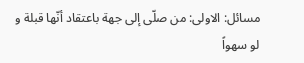مسائل: الاولى: من صلّى إلى جهة باعتقاد أنّها قبلة و لو سهواً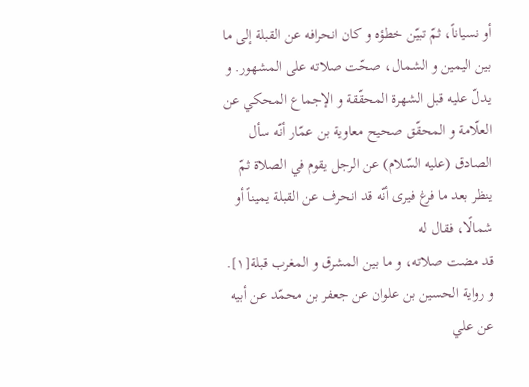أو نسياناً، ثمّ تبيّن خطؤه و كان انحرافه عن القبلة إلى ما بين اليمين و الشمال، صحّت صلاته على المشهور. و يدلّ عليه قبل الشهرة المحقّقة و الإجماع المحكي عن العلّامة و المحقّق صحيح معاوية بن عمّار أنّه سأل الصادق (عليه السّلام) عن الرجل يقوم في الصلاة ثمّ ينظر بعد ما فرغ فيرى أنّه قد انحرف عن القبلة يميناً أو شمالًا، فقال له
قد مضت صلاته، و ما بين المشرق و المغرب قبلة[١].
و رواية الحسين بن علوان عن جعفر بن محمّد عن أبيه عن علي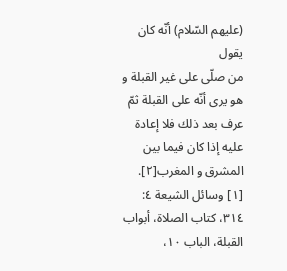(عليهم السّلام) أنّه كان يقول
من صلّى على غير القبلة و هو يرى أنّه على القبلة ثمّ عرف بعد ذلك فلا إعادة عليه إذا كان فيما بين المشرق و المغرب[٢].
[١] وسائل الشيعة ٤: ٣١٤، كتاب الصلاة، أبواب القبلة، الباب ١٠،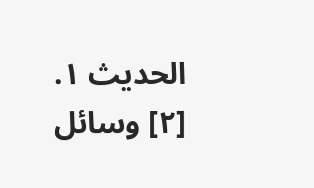الحديث ١.
[٢] وسائل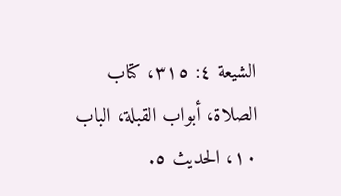الشيعة ٤: ٣١٥، كتاب الصلاة، أبواب القبلة، الباب ١٠، الحديث ٥.